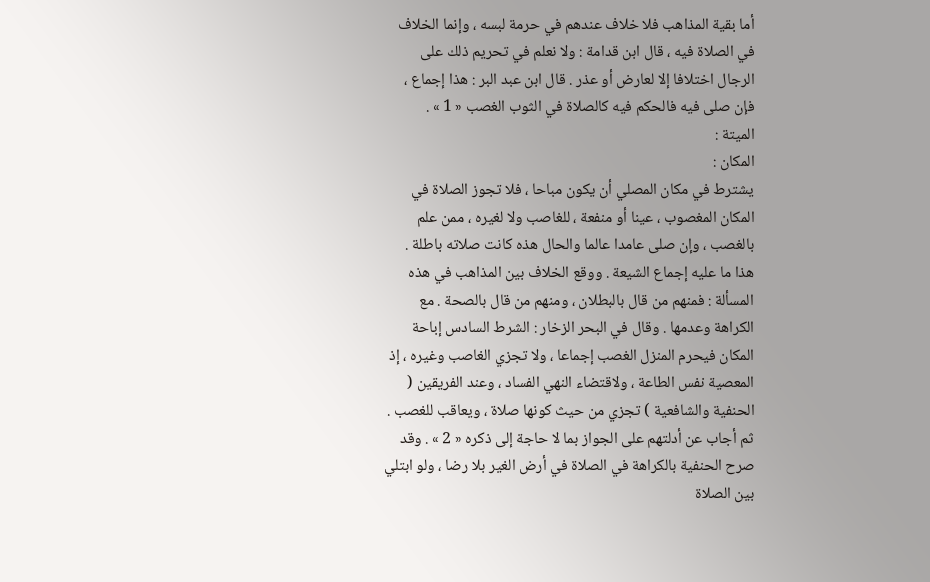أما بقية المذاهب فلا خلاف عندهم في حرمة لبسه ، وإنما الخلاف في الصلاة فيه ، قال ابن قدامة : ولا نعلم في تحريم ذلك على الرجال اختلافا إلا لعارض أو عذر . قال ابن عبد البر : هذا إجماع ، فإن صلى فيه فالحكم فيه كالصلاة في الثوب الغصب « 1 » .
الميتة :
المكان :
يشترط في مكان المصلي أن يكون مباحا ، فلا تجوز الصلاة في المكان المغصوب ، عينا أو منفعة ، للغاصب ولا لغيره ، ممن علم بالغصب ، وإن صلى عامدا عالما والحال هذه كانت صلاته باطلة . هذا ما عليه إجماع الشيعة . ووقع الخلاف بين المذاهب في هذه المسألة : فمنهم من قال بالبطلان ، ومنهم من قال بالصحة . مع الكراهة وعدمها . وقال في البحر الزخار : الشرط السادس إباحة المكان فيحرم المنزل الغصب إجماعا ، ولا تجزي الغاصب وغيره ، إذ المعصية نفس الطاعة ، ولاقتضاء النهي الفساد ، وعند الفريقين ( الحنفية والشافعية ) تجزي من حيث كونها صلاة ، ويعاقب للغصب . ثم أجاب عن أدلتهم على الجواز بما لا حاجة إلى ذكره « 2 » . وقد صرح الحنفية بالكراهة في الصلاة في أرض الغير بلا رضا ، ولو ابتلي بين الصلاة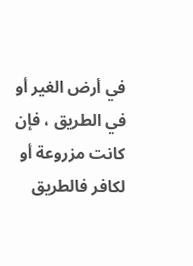في أرض الغير أو في الطريق ، فإن كانت مزروعة أو لكافر فالطريق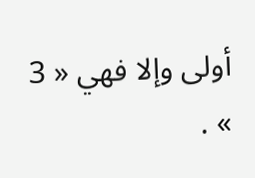أولى وإلا فهي « 3 » .